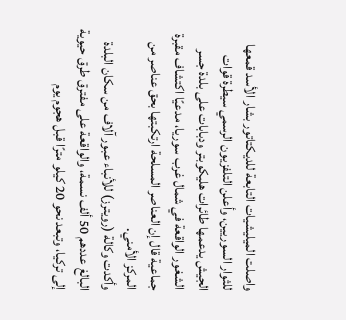واصلت الميليشيات التابعة للديكتاتور بشار الأسد قمعها للثوار السوريين، وأعلن التلفزيون الرسمي سيطرة قوات الجيش يدعمها طائرات هليكوبتر ودبابات على بلدة جسر الشغور الواقعة في شمال غرب سوريا، مدعيًا اكتشاف مقبرة جماعية قال إن العناصر المسلحة ارتكبتها بحق عناصر من المركز الأمني.
وأكدت وكالة (رويترز) للأنباء عبور آلاف من سكان البلدة البالغ عددهم 50 ألف نسمة، والواقعة على مفترق طرق حيوية إلى تركيا، وتبعد نحو 20 كيلو مترًا قبل هجوم يوم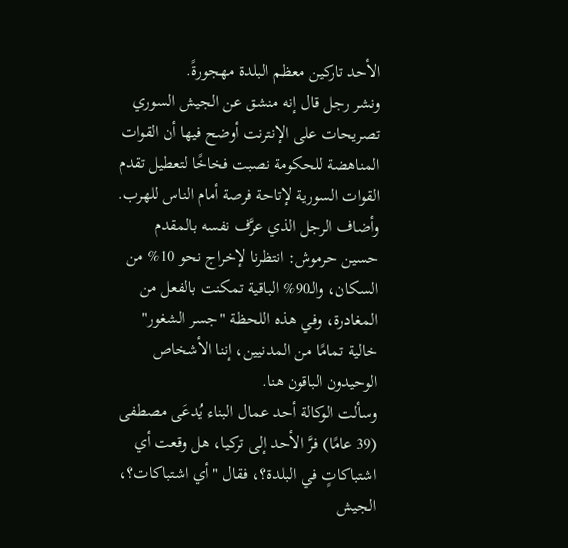الأحد تاركين معظم البلدة مهجورةً.
ونشر رجل قال إنه منشق عن الجيش السوري تصريحات على الإنترنت أوضح فيها أن القوات المناهضة للحكومة نصبت فخاخًا لتعطيل تقدم القوات السورية لإتاحة فرصة أمام الناس للهرب.
وأضاف الرجل الذي عرَّف نفسه بالمقدم حسين حرموش: انتظرنا لإخراج نحو 10% من السكان، والـ90% الباقية تمكنت بالفعل من المغادرة، وفي هذه اللحظة "جسر الشغور" خالية تمامًا من المدنيين، إننا الأشخاص الوحيدون الباقون هنا.
وسألت الوكالة أحد عمال البناء يُدعَى مصطفى (39 عامًا) فرَّ الأحد إلى تركيا، هل وقعت أي اشتباكاتٍ في البلدة؟، فقال "أي اشتباكات؟، الجيش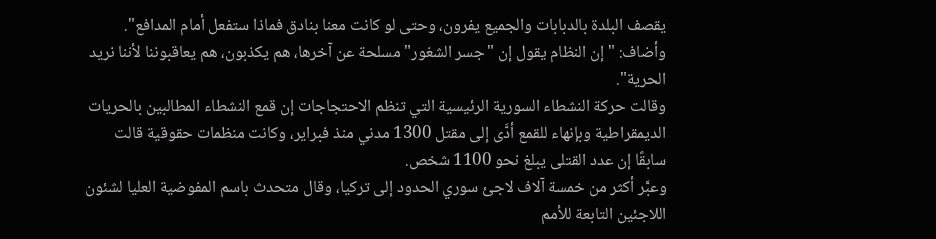يقصف البلدة بالدبابات والجميع يفرون، وحتى لو كانت معنا بنادق فماذا ستفعل أمام المدافع".
وأضاف: "إن النظام يقول إن "جسر الشغور" مسلحة عن آخرها، هم يكذبون، هم يعاقبوننا لأننا نريد الحرية".
وقالت حركة النشطاء السورية الرئيسية التي تنظم الاحتجاجات إن قمع النشطاء المطالبين بالحريات الديمقراطية وبإنهاء للقمع أدَّى إلى مقتل 1300 مدني منذ فبراير، وكانت منظمات حقوقية قالت سابقًا إن عدد القتلى يبلغ نحو 1100 شخص.
وعبَّر أكثر من خمسة آلاف لاجئ سوري الحدود إلى تركيا، وقال متحدث باسم المفوضية العليا لشئون اللاجئين التابعة للأمم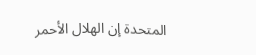المتحدة إن الهلال الأحمر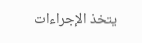يتخذ الإجراءات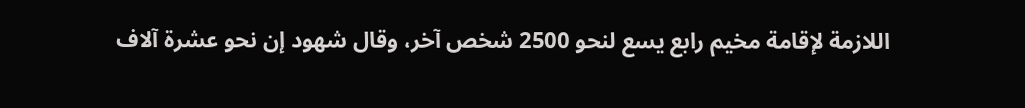اللازمة لإقامة مخيم رابع يسع لنحو 2500 شخص آخر، وقال شهود إن نحو عشرة آلاف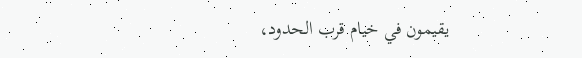يقيمون في خيام قرب الحدود،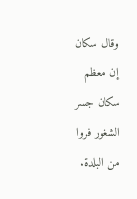وقال سكان إن معظم سكان جسر الشغور فروا من البلدة.